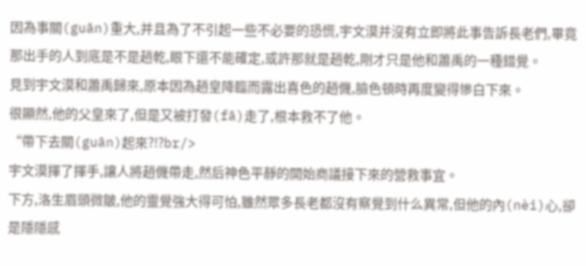因為事關(guān)重大,并且為了不引起一些不必要的恐慌,宇文漠并沒有立即將此事告訴長老們,畢竟那出手的人到底是不是趙乾,眼下還不能確定,或許那就是趙乾,剛才只是他和蕭禹的一種錯覺。
見到宇文漠和蕭禹歸來,原本因為趙皇降臨而露出喜色的趙僟,臉色頓時再度變得慘白下來。
很顯然,他的父皇來了,但是又被打發(fā)走了,根本救不了他。
“帶下去關(guān)起來?!?br/>
宇文漠揮了揮手,讓人將趙僟帶走,然后神色平靜的開始商議接下來的營救事宜。
下方,洛生眉頭微皺,他的靈覺強大得可怕,雖然眾多長老都沒有察覺到什么異常,但他的內(nèi)心,卻是隱隱感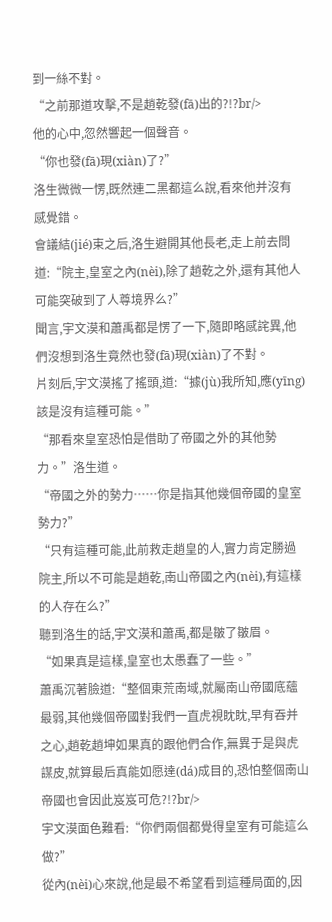到一絲不對。
“之前那道攻擊,不是趙乾發(fā)出的?!?br/>
他的心中,忽然響起一個聲音。
“你也發(fā)現(xiàn)了?”
洛生微微一愣,既然連二黑都這么說,看來他并沒有感覺錯。
會議結(jié)束之后,洛生避開其他長老,走上前去問道:“院主,皇室之內(nèi),除了趙乾之外,還有其他人可能突破到了人尊境界么?”
聞言,宇文漠和蕭禹都是愣了一下,隨即略感詫異,他們沒想到洛生竟然也發(fā)現(xiàn)了不對。
片刻后,宇文漠搖了搖頭,道:“據(jù)我所知,應(yīng)該是沒有這種可能。”
“那看來皇室恐怕是借助了帝國之外的其他勢力。”洛生道。
“帝國之外的勢力……你是指其他幾個帝國的皇室勢力?”
“只有這種可能,此前救走趙皇的人,實力肯定勝過院主,所以不可能是趙乾,南山帝國之內(nèi),有這樣的人存在么?”
聽到洛生的話,宇文漠和蕭禹,都是皺了皺眉。
“如果真是這樣,皇室也太愚蠢了一些。”
蕭禹沉著臉道:“整個東荒南域,就屬南山帝國底蘊最弱,其他幾個帝國對我們一直虎視眈眈,早有吞并之心,趙乾趙坤如果真的跟他們合作,無異于是與虎謀皮,就算最后真能如愿達(dá)成目的,恐怕整個南山帝國也會因此岌岌可危?!?br/>
宇文漠面色難看:“你們兩個都覺得皇室有可能這么做?”
從內(nèi)心來說,他是最不希望看到這種局面的,因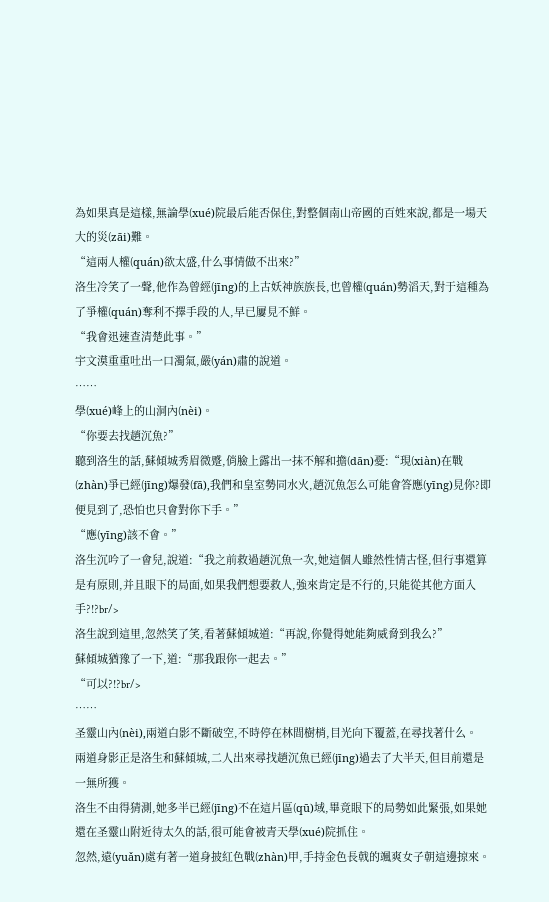為如果真是這樣,無論學(xué)院最后能否保住,對整個南山帝國的百姓來說,都是一場天大的災(zāi)難。
“這兩人權(quán)欲太盛,什么事情做不出來?”
洛生冷笑了一聲,他作為曾經(jīng)的上古妖神族族長,也曾權(quán)勢滔天,對于這種為了爭權(quán)奪利不擇手段的人,早已屢見不鮮。
“我會迅速查清楚此事。”
宇文漠重重吐出一口濁氣,嚴(yán)肅的說道。
……
學(xué)峰上的山洞內(nèi)。
“你要去找趙沉魚?”
聽到洛生的話,蘇傾城秀眉微蹙,俏臉上露出一抹不解和擔(dān)憂:“現(xiàn)在戰(zhàn)爭已經(jīng)爆發(fā),我們和皇室勢同水火,趙沉魚怎么可能會答應(yīng)見你?即便見到了,恐怕也只會對你下手。”
“應(yīng)該不會。”
洛生沉吟了一會兒,說道:“我之前救過趙沉魚一次,她這個人雖然性情古怪,但行事還算是有原則,并且眼下的局面,如果我們想要救人,強來肯定是不行的,只能從其他方面入手?!?br/>
洛生說到這里,忽然笑了笑,看著蘇傾城道:“再說,你覺得她能夠威脅到我么?”
蘇傾城猶豫了一下,道:“那我跟你一起去。”
“可以?!?br/>
……
圣靈山內(nèi),兩道白影不斷破空,不時停在林間樹梢,目光向下覆蓋,在尋找著什么。
兩道身影正是洛生和蘇傾城,二人出來尋找趙沉魚已經(jīng)過去了大半天,但目前還是一無所獲。
洛生不由得猜測,她多半已經(jīng)不在這片區(qū)域,畢竟眼下的局勢如此緊張,如果她還在圣靈山附近待太久的話,很可能會被青天學(xué)院抓住。
忽然,遠(yuǎn)處有著一道身披紅色戰(zhàn)甲,手持金色長戟的颯爽女子朝這邊掠來。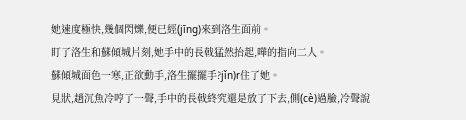她速度極快,幾個閃爍,便已經(jīng)來到洛生面前。
盯了洛生和蘇傾城片刻,她手中的長戟猛然抬起,嘩的指向二人。
蘇傾城面色一寒,正欲動手,洛生擺擺手?jǐn)r住了她。
見狀,趙沉魚冷哼了一聲,手中的長戟終究還是放了下去,側(cè)過臉,冷聲說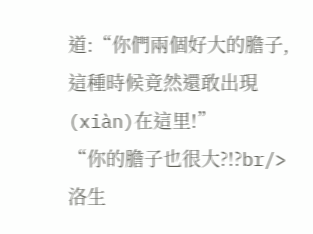道:“你們兩個好大的膽子,這種時候竟然還敢出現(xiàn)在這里!”
“你的膽子也很大?!?br/>
洛生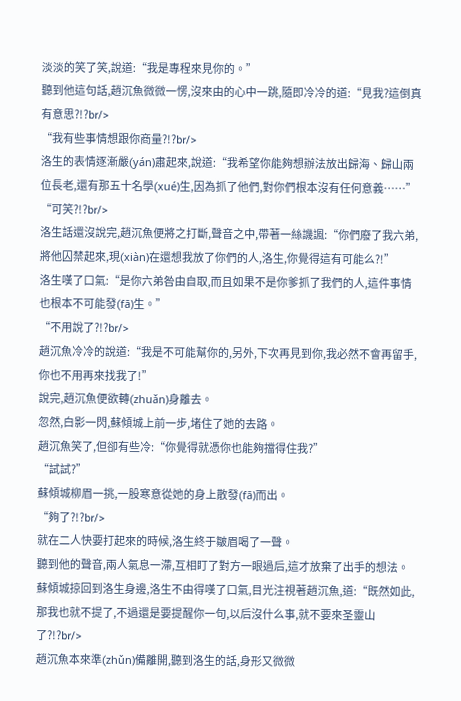淡淡的笑了笑,說道:“我是專程來見你的。”
聽到他這句話,趙沉魚微微一愣,沒來由的心中一跳,隨即冷冷的道:“見我?這倒真有意思?!?br/>
“我有些事情想跟你商量?!?br/>
洛生的表情逐漸嚴(yán)肅起來,說道:“我希望你能夠想辦法放出歸海、歸山兩位長老,還有那五十名學(xué)生,因為抓了他們,對你們根本沒有任何意義……”
“可笑?!?br/>
洛生話還沒說完,趙沉魚便將之打斷,聲音之中,帶著一絲譏諷:“你們廢了我六弟,將他囚禁起來,現(xiàn)在還想我放了你們的人,洛生,你覺得這有可能么?!”
洛生嘆了口氣:“是你六弟咎由自取,而且如果不是你爹抓了我們的人,這件事情也根本不可能發(fā)生。”
“不用說了?!?br/>
趙沉魚冷冷的說道:“我是不可能幫你的,另外,下次再見到你,我必然不會再留手,你也不用再來找我了!”
說完,趙沉魚便欲轉(zhuǎn)身離去。
忽然,白影一閃,蘇傾城上前一步,堵住了她的去路。
趙沉魚笑了,但卻有些冷:“你覺得就憑你也能夠擋得住我?”
“試試?”
蘇傾城柳眉一挑,一股寒意從她的身上散發(fā)而出。
“夠了?!?br/>
就在二人快要打起來的時候,洛生終于皺眉喝了一聲。
聽到他的聲音,兩人氣息一滯,互相盯了對方一眼過后,這才放棄了出手的想法。
蘇傾城掠回到洛生身邊,洛生不由得嘆了口氣,目光注視著趙沉魚,道:“既然如此,那我也就不提了,不過還是要提醒你一句,以后沒什么事,就不要來圣靈山了?!?br/>
趙沉魚本來準(zhǔn)備離開,聽到洛生的話,身形又微微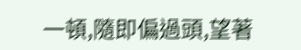一頓,隨即偏過頭,望著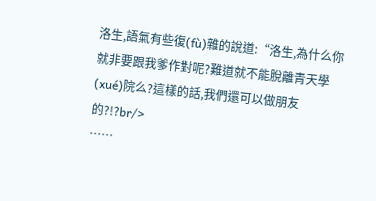洛生,語氣有些復(fù)雜的說道:“洛生,為什么你就非要跟我爹作對呢?難道就不能脫離青天學(xué)院么?這樣的話,我們還可以做朋友的?!?br/>
……